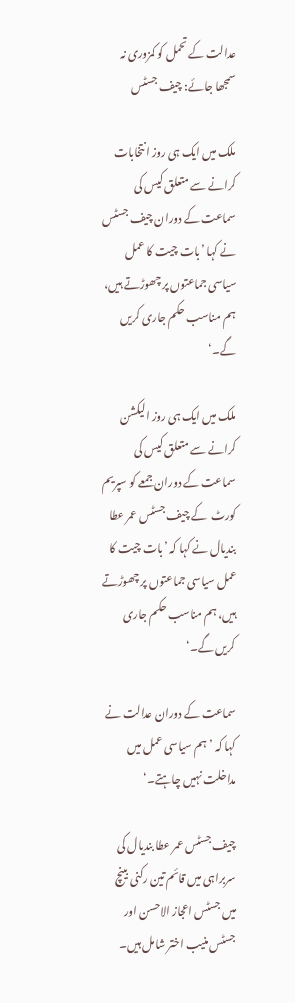عدالت کے تحمل کو کمزوری نہ سمجھا جائے: چیف جسٹس

ملک میں ایک ہی روز انتخابات کرانے سے متعلق کیس کی سماعت کے دوران چیف جسٹس نے کہا ’بات چیت کا عمل سیاسی جماعتوں پر چھوڑتے ہیں، ہم مناسب حکم جاری کریں گے۔‘

ملک میں ایک ہی روز الیکشن کرانے سے متعلق کیس کی سماعت کے دوران جمعے کو سپریم کورٹ  کے چیف جسٹس عمر عطا بندیال نے کہا کہ ’بات چیت کا عمل سیاسی جماعتوں پر چھوڑتے ہیں، ہم مناسب حکم جاری کریں گے۔‘

سماعت کے دوران عدالت نے کہا کہ ’ہم سیاسی عمل میں مداخلت نہیں چاہتے۔‘

چیف جسٹس عمر عطا بندیال کی سربراہی میں قائم تین رکنی بینچ میں جسٹس اعجاز الاحسن اور جسٹس منیب اختر شامل ہیں۔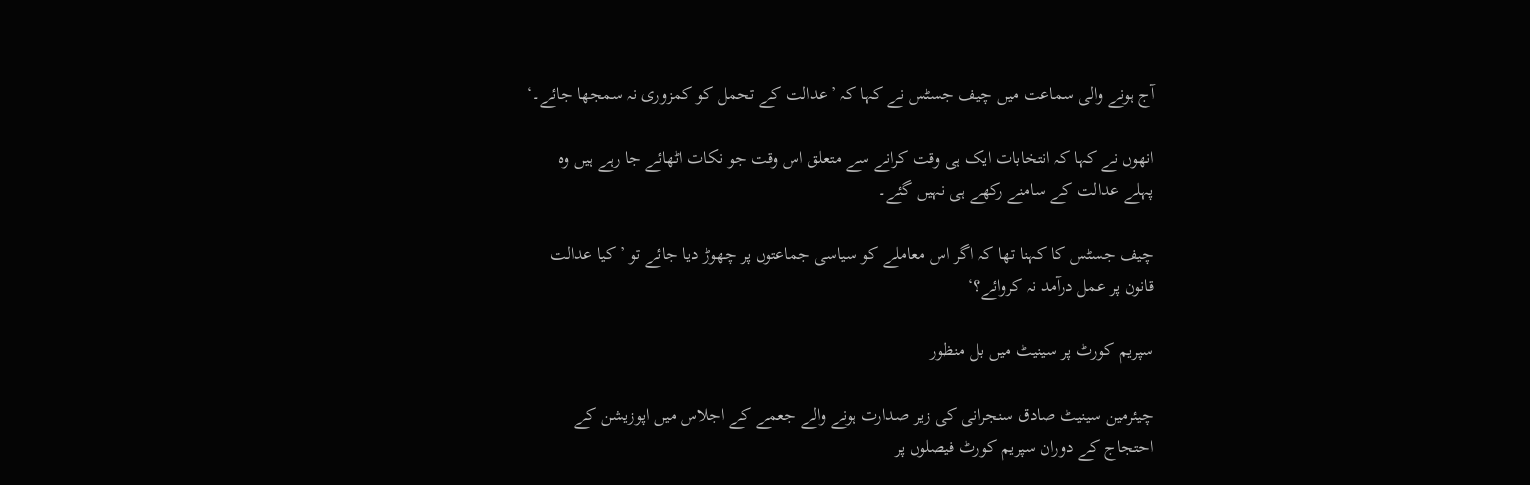آج ہونے والی سماعت میں چیف جسٹس نے کہا کہ ’عدالت کے تحمل کو کمزوری نہ سمجھا جائے۔‘

انھوں نے کہا کہ انتخابات ایک ہی وقت کرانے سے متعلق اس وقت جو نکات اٹھائے جا رہے ہیں وہ پہلے عدالت کے سامنے رکھے ہی نہیں گئے۔

چیف جسٹس کا کہنا تھا کہ اگر اس معاملے کو سیاسی جماعتوں پر چھوڑ دیا جائے تو ’کیا عدالت قانون پر عمل درآمد نہ کروائے؟‘

سپریم کورٹ پر سینیٹ میں بل منظور

چیئرمین سینیٹ صادق سنجرانی کی زیر صدارت ہونے والے جعمے کے اجلاس میں اپوزیشن کے احتجاج کے دوران سپریم کورٹ فیصلوں پر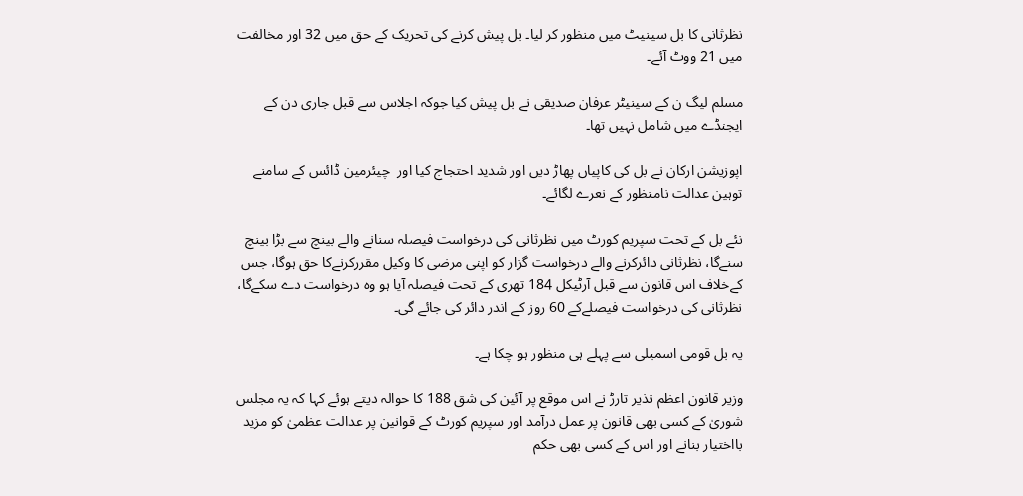نظرثانی کا بل سینیٹ میں منظور کر لیا۔ بل پیش کرنے کی تحریک کے حق میں 32 اور مخالفت میں 21 ووٹ آئے۔

مسلم لیگ ن کے سینیٹر عرفان صدیقی نے بل پیش کیا جوکہ اجلاس سے قبل جاری دن کے ایجنڈے میں شامل نہیں تھا۔

اپوزیشن ارکان نے بل کی کاپیاں پھاڑ دیں اور شدید احتجاج کیا اور  چیئرمین ڈائس کے سامنے توہین عدالت نامنظور کے نعرے لگائے۔

نئے بل کے تحت سپریم کورٹ میں نظرثانی کی درخواست فیصلہ سنانے والے بینچ سے بڑا بینچ سنےگا، نظرثانی دائرکرنے والے درخواست گزار کو اپنی مرضی کا وکیل مقررکرنےکا حق ہوگا، جس کےخلاف اس قانون سے قبل آرٹیکل 184 تھری کے تحت فیصلہ آیا ہو وہ درخواست دے سکےگا، نظرثانی کی درخواست فیصلےکے 60 روز کے اندر دائر کی جائے گی۔

یہ بل قومی اسمبلی سے پہلے ہی منظور ہو چکا ہے۔

وزیر قانون اعظم نذیر تارڑ نے اس موقع پر آئین کی شق 188 کا حوالہ دیتے ہوئے کہا کہ یہ مجلس شوریٰ کے کسی بھی قانون پر عمل درآمد اور سپریم کورٹ کے قوانین پر عدالت عظمیٰ کو مزید بااختیار بنانے اور اس کے کسی بھی حکم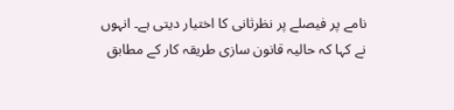نامے پر فیصلے پر نظرثانی کا اختیار دیتی ہے۔ انہوں نے کہا کہ حالیہ قانون سازی طریقہ کار کے مطابق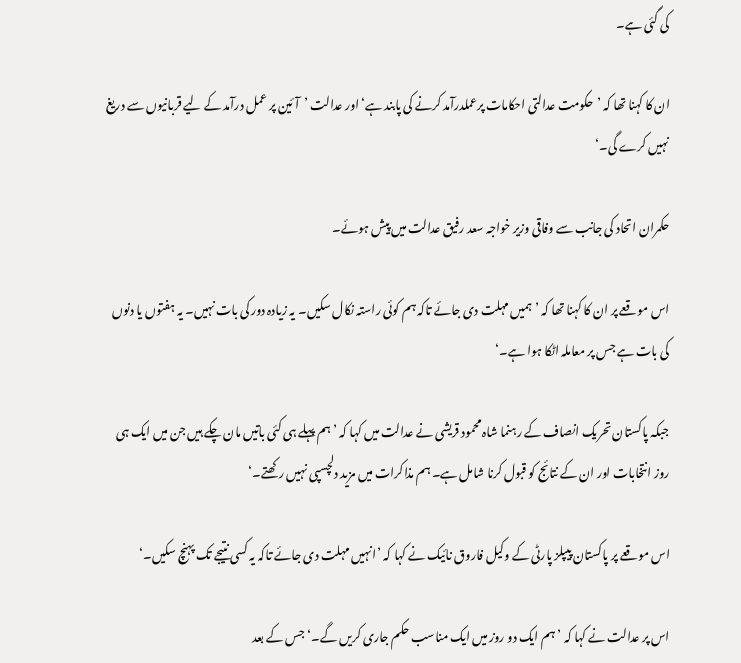کی گئی ہے۔

ان کا کہنا تھا کہ ’حکومت عدالتی احکامات پرعملدرآمد کرنے کی پابند ہے‘ اور عدالت ’آئین پر عمل درآمد کے لیے قربانیوں سے دریغ نہیں کرے گی۔‘

حکمران اتحاد کی جانب سے وفاقی وزیر خواجہ سعد رفیق عدالت میں پیش ہوئے۔

اس موقعے پر ان کا کہنا تھا کہ ’ہمیں مہلت دی جائے تاکہ ہم کوئی راستہ نکال سکیں۔ یہ زیادہ دور کی بات نہیں۔ یہ ہفتوں یا دنوں کی بات ہے جس پر معاملہ اٹکا ہوا ہے۔‘

جبکہ پاکستان تحریک انصاف کے رہنما شاہ محمود قریشی نے عدالت میں کہا کہ ’ہم پہلے ہی کئی باتیں مان چکے ہیں جن میں ایک ہی روز انتخابات اور ان کے نتائج کو قبول کرنا شامل ہے۔ ہم مذاکرات میں مزید دلچسپی نہیں رکھتے۔‘

اس موقعے پر پاکستان پیپلز پارٹی کے وکیل فاروق نائیک نے کہا کہ ’انہیں مہلت دی جائے تاکہ یہ کسی نتیجے تک پہنچ سکیں۔‘

اس پر عدالت نے کہا کہ ’ہم ایک دو روز میں ایک مناسب حکم جاری کریں گے۔‘ جس کے بعد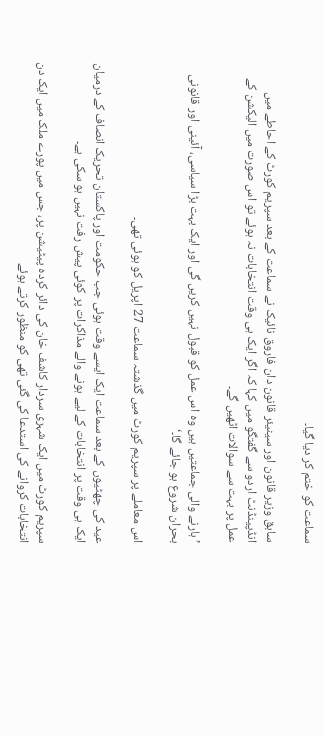سماعت کو ختم کر دیا گیا۔

سابق وزیر قانون اور سینیئر قانون دان فاروق نائیک نے سماعت کے بعد سپریم کورٹ کے احاطے میں انڈپینڈنٹ اردو سے گفتگو میں کہا کہ اگر ایک ہی وقت انتخابات نہ ہوئے تو اس صورت میں الیکشن کے عمل پر بہت سے سوالات اٹھیں گے۔

’ہارنے والی جماعتیں ہیں وہ اس عمل کو قبول نہیں کریں گی اور ایک بہت بڑا سیاسی، آئینی اور قانونی بحران شروع ہو جائے گا۔‘

اس معاملے پر سپریم کورٹ میں گذشتہ سماعت 27 اپریل کو ہوئی تھی۔

عید کی چھٹیوں کے بعد سماعت ایک ایسے وقت ہوئی جب حکومت اور پاکستان تحریک انصاف کے درمیان ایک ہی وقت پر انتخابات کے لیے ہونے والے مذاکرات پر کوئی پیش رفت نہیں ہو سکی ہے۔

سپریم کورٹ میں ایک شہری سردار کاشف خان کی دائر کردہ پیٹیشن پر، جس میں پورے ملک میں ایک دن انتخابات کروانے کی استدعا کی گئی تھی کو منظور کرتے ہوئے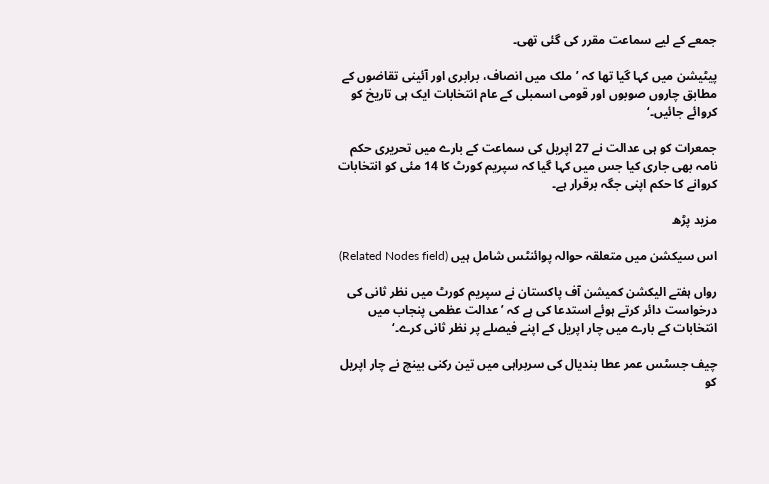جمعے کے لیے سماعت مقرر کی گئی تھی۔

پیٹیشن میں کہا گیا تھا کہ ’ملک میں انصاف، برابری اور آئینی تقاضوں کے مطابق چاروں صوبوں اور قومی اسمبلی کے عام انتخابات ایک ہی تاریخ کو کروائے جائیں۔‘

جمعرات کو ہی عدالت نے 27 اپریل کی سماعت کے بارے میں تحریری حکم نامہ بھی جاری کیا جس میں کہا گیا کہ سپریم کورٹ کا 14 مئی کو انتخابات کروانے کا حکم اپنی جگہ برقرار ہے۔

مزید پڑھ

اس سیکشن میں متعلقہ حوالہ پوائنٹس شامل ہیں (Related Nodes field)

رواں ہفتے الیکشن کمیشن آف پاکستان نے سپریم کورٹ میں نظر ثانی کی درخواست دائر کرتے ہوئے استدعا کی ہے کہ ’عدالت عظمی پنجاب میں انتخابات کے بارے میں چار اپریل کے اپنے فیصلے پر نظر ثانی کرے۔‘

چیف جسٹس عمر عطا بندیال کی سربراہی میں تین رکنی بینچ نے چار اپریل کو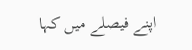اپنے فیصلے میں کہا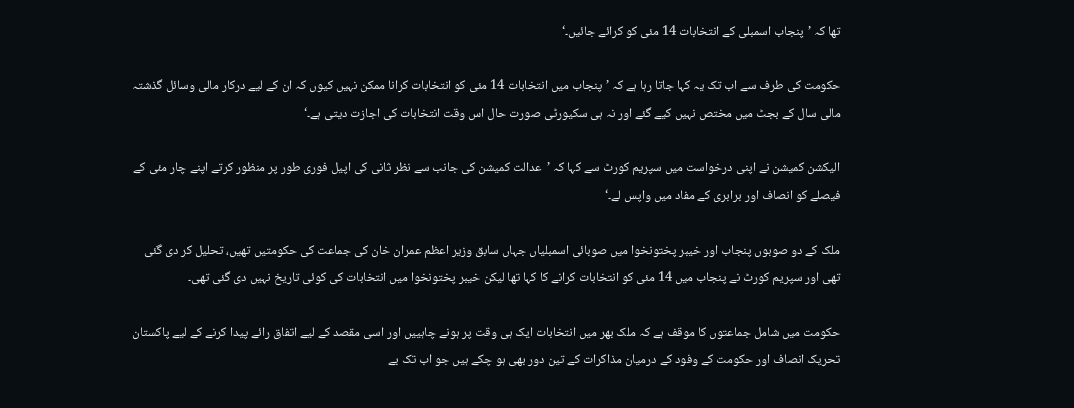تھا کہ ’پنجاب اسمبلی کے انتخابات 14 مئی کو کرائے جائیں۔‘

حکومت کی طرف سے اب تک یہ کہا جاتا رہا ہے کہ ’پنجاب میں انتخابات 14 مئی کو انتخابات کرانا ممکن نہیں کیوں کہ ان کے لیے درکار مالی وسائل گذشتہ مالی سال کے بجٹ میں مختص نہیں کیے گئے اور نہ ہی سکیورٹی صورت حال اس وقت انتخابات کی اجازت دیتی ہے۔‘

الیکشن کمیشن نے اپنی درخواست میں سپریم کورٹ سے کہا کہ ’عدالت کمیشن کی جانب سے نظر ثانی کی اپیل فوری طور پر منظور کرتے اپنے چار مئی کے فیصلے کو انصاف اور برابری کے مفاد میں واپس لے۔‘

ملک کے دو صوبوں پنجاب اور خیبر پختونخوا میں صوبائی اسمبلیاں جہاں سابق وزیر اعظم عمران خان کی جماعت کی حکومتیں تھیں، تحلیل کر دی گئی تھی اور سپریم کورٹ نے پنجاب میں 14 مئی کو انتخابات کرانے کا کہا تھا لیکن خیبر پختونخوا میں انتخابات کی کوئی تاریخ نہیں دی گئی تھی۔

حکومت میں شامل جماعتوں کا موقف ہے کہ ملک بھر میں انتخابات ایک ہی وقت پر ہونے چاہییں اور اسی مقصد کے لیے اتفاق رائے پیدا کرنے کے لیے پاکستان تحریک انصاف اور حکومت کے وفود کے درمیان مذاکرات کے تین دور بھی ہو چکے ہیں جو اب تک بے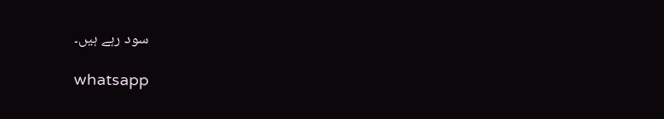سود رہے ہیں۔

whatsapp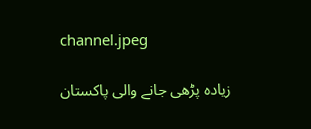channel.jpeg

زیادہ پڑھی جانے والی پاکستان